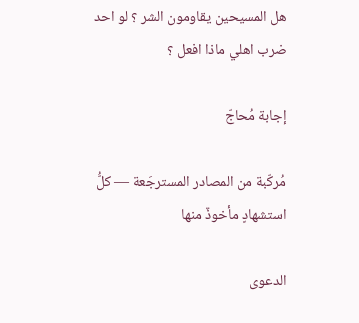هل المسيحين يقاومون الشر ؟ لو احد ضرب اهلي ماذا افعل ؟

إجابة مُحاجّ

مُركّبة من المصادر المسترجَعة — كلُّ استشهادٍ مأخوذٌ منها

الدعوى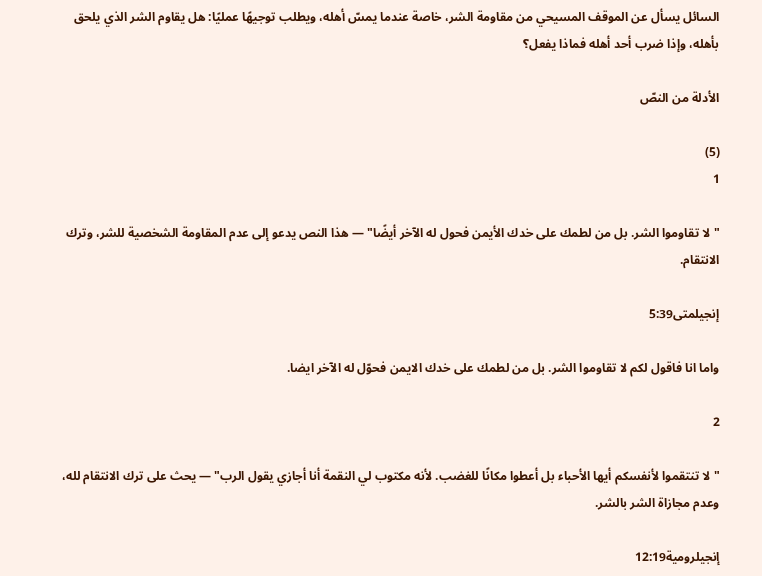السائل يسأل عن الموقف المسيحي من مقاومة الشر، خاصة عندما يمسّ أهله، ويطلب توجيهًا عمليًا: هل يقاوم الشر الذي يلحق بأهله، وإذا ضرب أحد أهله فماذا يفعل؟

الأدلة من النصّ

(5)
1

"لا تقاوموا الشر. بل من لطمك على خدك الأيمن فحول له الآخر أيضًا" — هذا النص يدعو إلى عدم المقاومة الشخصية للشر، وترك الانتقام.

إنجيلمتى5:39

واما انا فاقول لكم لا تقاوموا الشر. بل من لطمك على خدك الايمن فحوّل له الآخر ايضا.

2

"لا تنتقموا لأنفسكم أيها الأحباء بل أعطوا مكانًا للغضب. لأنه مكتوب لي النقمة أنا أجازي يقول الرب" — يحث على ترك الانتقام لله، وعدم مجازاة الشر بالشر.

إنجيلرومية12:19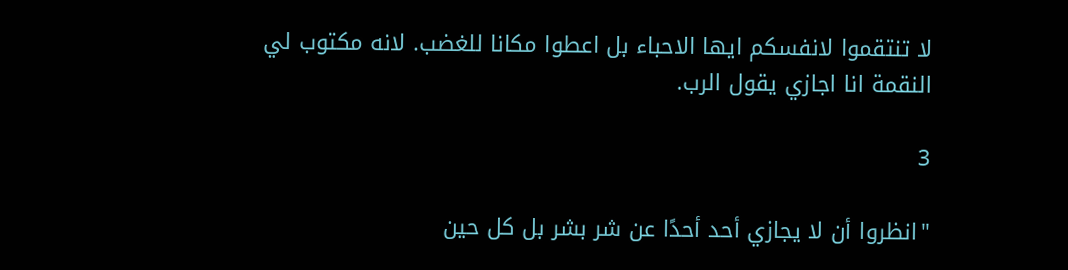لا تنتقموا لانفسكم ايها الاحباء بل اعطوا مكانا للغضب. لانه مكتوب لي النقمة انا اجازي يقول الرب.

3

"انظروا أن لا يجازي أحد أحدًا عن شر بشر بل كل حين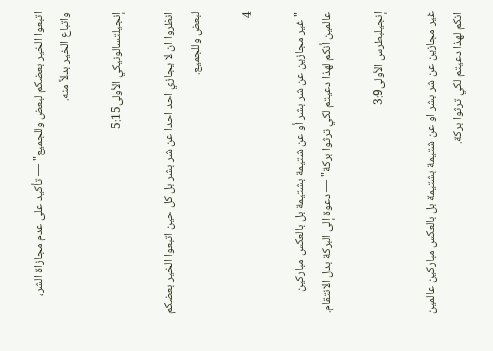اتبعوا الخير بعضكم لبعض وللجميع" — تأكيد على عدم مجازاة الشر، واتباع الخير بدلاً منه.

إنجيلتسالونيكي الأولى5:15

انظروا ان لا يجازي احد احدا عن شر بشر بل كل حين اتبعوا الخير بعضكم لبعض وللجميع.

4

"غير مجازين عن شر بشر أو عن شتيمة بشتيمة بل بالعكس مباركين عالمين أنكم لهذا دعيتم لكي ترثوا بركة" — دعوة إلى البركة بدل الانتقام.

إنجيلبطرس الأولى3:9

غير مجازين عن شر بشر او عن شتيمة بشتيمة بل بالعكس مباركين عالمين انكم لهذا دعيتم لكي ترثوا بركة.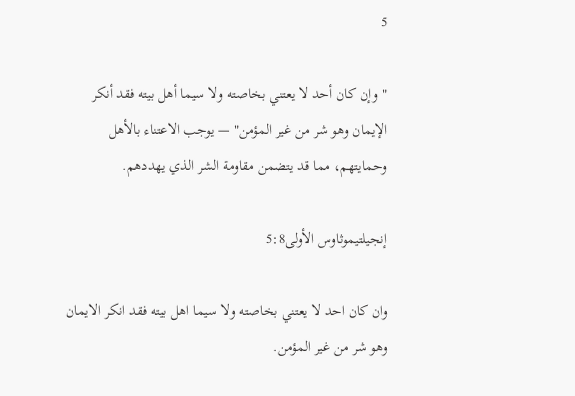5

"وإن كان أحد لا يعتني بخاصته ولا سيما أهل بيته فقد أنكر الإيمان وهو شر من غير المؤمن" — يوجب الاعتناء بالأهل وحمايتهم، مما قد يتضمن مقاومة الشر الذي يهددهم.

إنجيلتيموثاوس الأولى5:8

وان كان احد لا يعتني بخاصته ولا سيما اهل بيته فقد انكر الايمان وهو شر من غير المؤمن.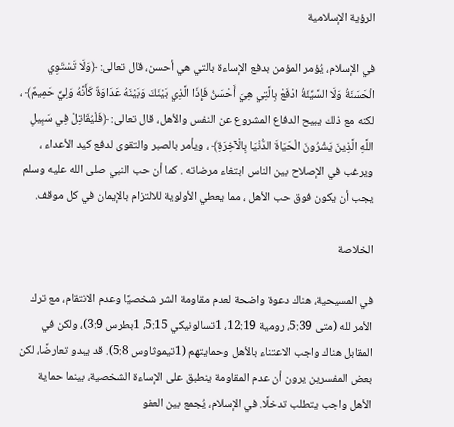الرؤية الإسلامية

في الإسلام، يُؤمر المؤمن بدفع الإساءة بالتي هي أحسن، قال تعالى: ﴿وَلَا تَسْتَوِي الْحَسَنَةُ وَلَا السَّيِّئَةُ ادْفَعْ بِالَّتِي هِيَ أَحْسَنُ فَإِذَا الَّذِي بَيْنَكَ وَبَيْنَهُ عَدَاوَةٌ كَأَنَّهُ وَلِيٌّ حَمِيمٌ﴾ ، لكنه مع ذلك يبيح الدفاع المشروع عن النفس والأهل، قال تعالى: ﴿فَلْيُقَاتِلْ فِي سَبِيلِ اللَّهِ الَّذِينَ يَشْرُونَ الْحَيَاةَ الدُّنْيَا بِالْآخِرَةِ﴾ ، ويأمر بالصبر والتقوى لدفع كيد الأعداء ، ويرغب في الإصلاح بين الناس ابتغاء مرضاته . كما أن حب النبي صلى الله عليه وسلم يجب أن يكون فوق حب الأهل ، مما يعطي الأولوية للالتزام بالإيمان في كل موقف.

الخلاصة

في المسيحية، هناك دعوة واضحة لعدم مقاومة الشر شخصيًا وعدم الانتقام، مع ترك الأمر لله (متى 5:39، رومية 12:19، 1تسالونيكي 5:15، 1بطرس 3:9)، ولكن في المقابل هناك واجب الاعتناء بالأهل وحمايتهم (1تيموثاوس 5:8). قد يبدو تعارضًا، لكن بعض المفسرين يرون أن عدم المقاومة ينطبق على الإساءة الشخصية، بينما حماية الأهل واجب يتطلب تدخلًا. في الإسلام، يُجمع بين العفو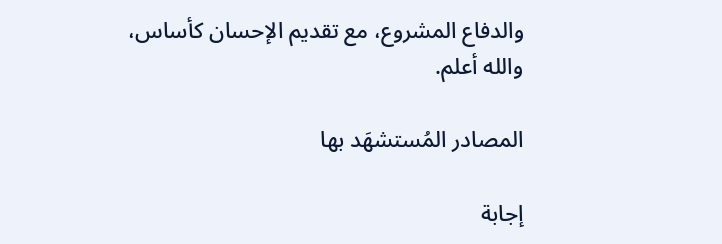والدفاع المشروع، مع تقديم الإحسان كأساس، والله أعلم.

المصادر المُستشهَد بها

إجابة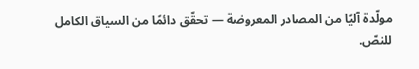مولّدة آليًا من المصادر المعروضة — تحقّق دائمًا من السياق الكامل للنصّ.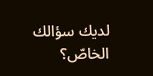لديك سؤالك الخاصّ؟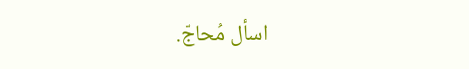اسأل مُحاجّ.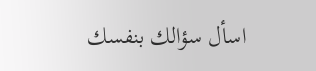اسأل سؤالك بنفسك